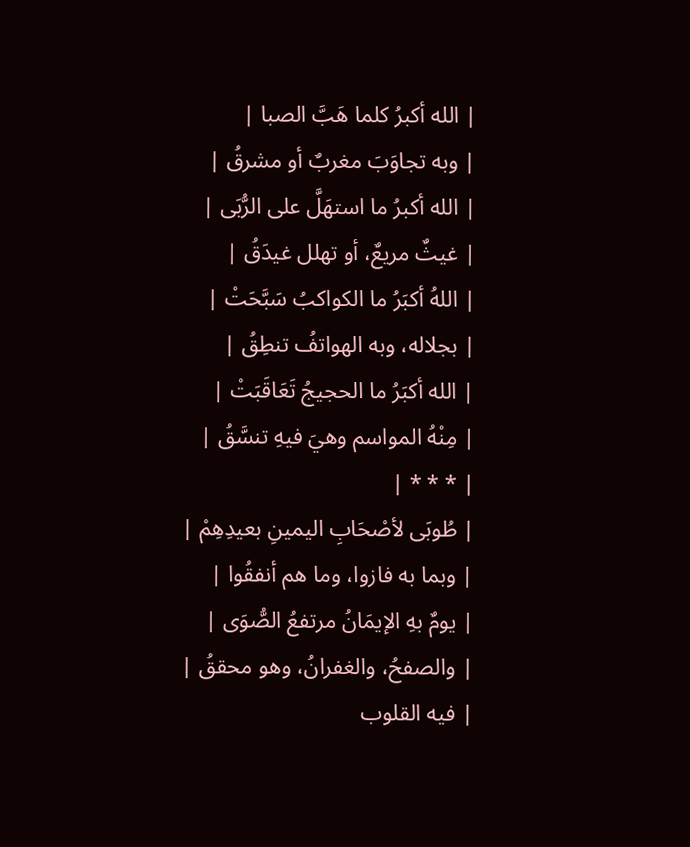| الله أكبرُ كلما هَبَّ الصبا |
| وبه تجاوَبَ مغربٌ أو مشرقُ |
| الله أكبرُ ما استهَلَّ على الرُّبَى |
| غيثٌ مريعٌ، أو تهلل غيدَقُ |
| اللهُ أكبَرُ ما الكواكبُ سَبَّحَتْ |
| بجلاله، وبه الهواتفُ تنطِقُ |
| الله أكبَرُ ما الحجيجُ تَعَاقَبَتْ |
| مِنْهُ المواسم وهيَ فيهِ تنسَّقُ |
| * * * |
| طُوبَى لأصْحَابِ اليمينِ بعيدِهِمْ |
| وبما به فازوا، وما هم أنفقُوا |
| يومٌ بهِ الإيمَانُ مرتفعُ الصُّوَى |
| والصفحُ، والغفرانُ، وهو محققُ |
| فيه القلوب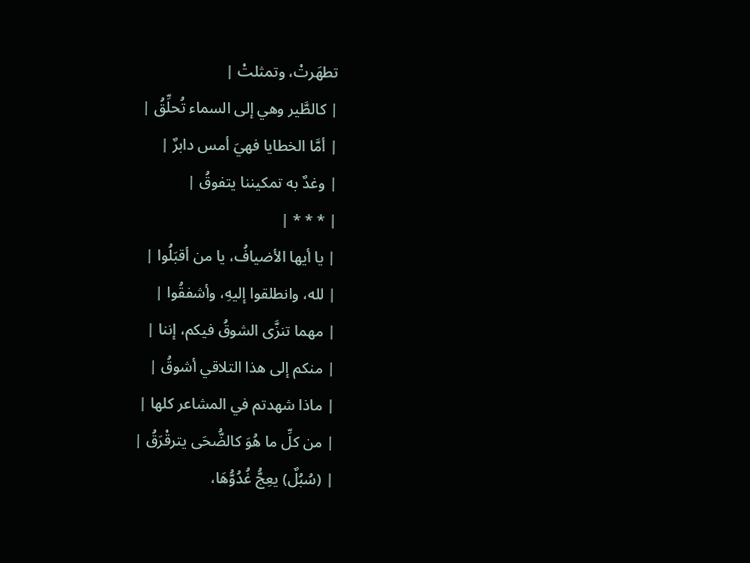تطهَرتْ، وتمثلتْ |
| كالطَّير وهي إلى السماء تُحلِّقُ |
| أمَّا الخطايا فهيَ أمس دابرٌ |
| وغدٌ به تمكيننا يتفوقُ |
| * * * |
| يا أيها الأضيافُ، يا من أقبَلُوا |
| لله، وانطلقوا إليهِ، وأشفقُوا |
| مهما تنزَّى الشوقُ فيكم، إننا |
| منكم إلى هذا التلاقي أشوقُ |
| ماذا شهدتم في المشاعر كلها |
| من كلِّ ما هُوَ كالضُّحَى يترقْرَقُ |
| (سُبُلٌ) يعِجُّ غُدُوُّهَا،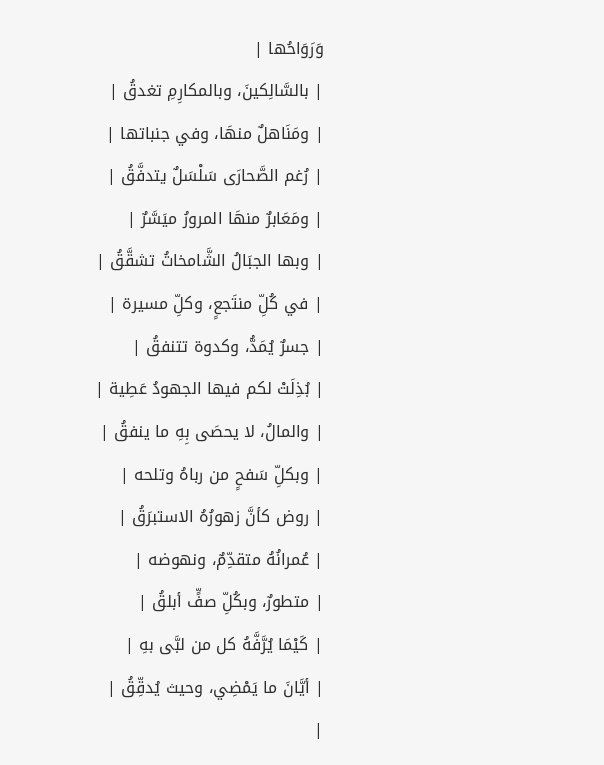وَرَوَاحُها |
| بالسَّالِكينَ، وبالمكارِمِ تغدقُ |
| ومَنَاهلٌ منهَا، وفي جنباتها |
| رُغم الصَّحارَى سَلْسَلٌ يتدفَّقُ |
| ومَعَابرٌ منهَا المرورُ ميَسَّرٌ |
| وبها الجبَالُ الشَّامخاتُ تشقَّقُ |
| في كُلِّ منتَجعٍ، وكلِّ مسيرة |
| جسرٌ يُمَدُّ، وكدوة تتنفقُ |
| بُذِلَتْ لكم فيها الجهودُ عَطِية |
| والمالُ، لا يحصَى بِهِ ما ينفقُ |
| وبكلِّ سَفحٍ من رباهُ وتلحه |
| روض كأنَّ زهورُهُ الاستبرَقُ |
| عُمرانُهُ متقدِّمٌ، ونهوضه |
| متطورٌ، وبكُلِّ صفٍّ أبلقُ |
| كَيْمَا يُرَّفَّهُ كل من لبَّى بهِ |
| أيَّانَ ما يَمْضِي، وحيث يُدقِّقُ |
|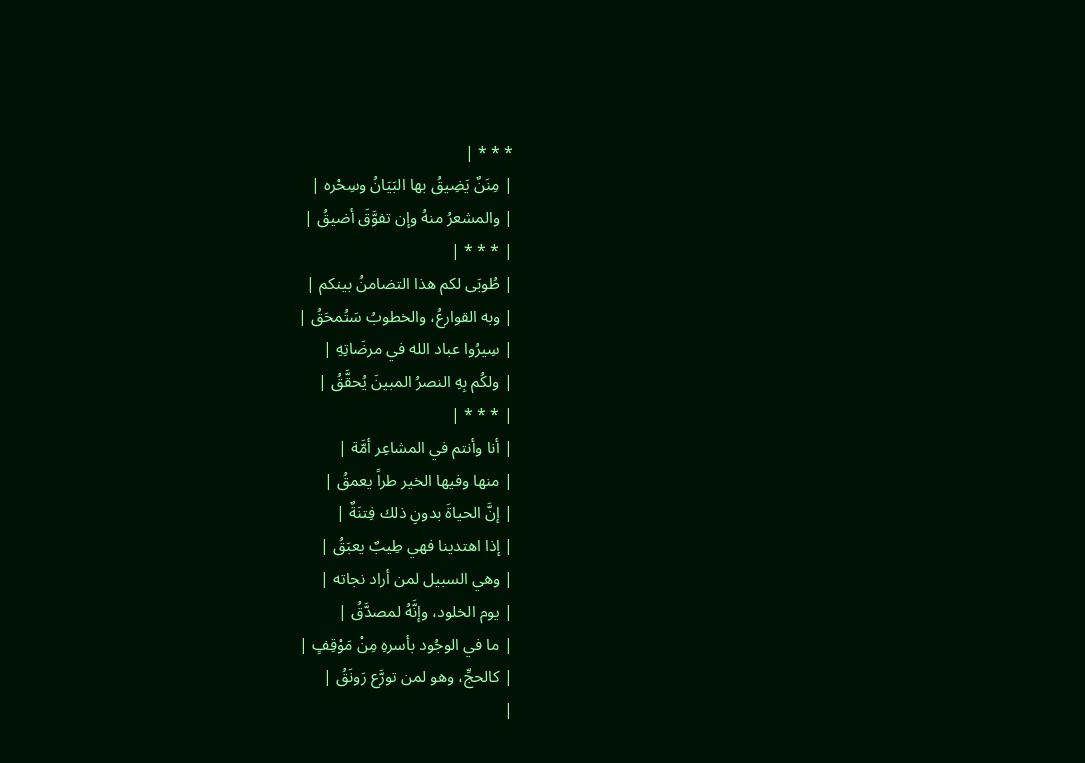* * * |
| مِنَنٌ يَضِيقُ بها البَيَانُ وسِحْره |
| والمشعرُ منهُ وإن تفوَّقَ أضيقُ |
| * * * |
| طُوبَى لكم هذا التضامنُ بينكم |
| وبه القوارعُ، والخطوبُ سَتُمحَقُ |
| سِيرُوا عباد الله في مرضَاتِهِ |
| ولكُم بِهِ النصرُ المبينَ يُحقَّقُ |
| * * * |
| أنا وأنتم في المشاعِر أمَّة |
| منها وفيها الخير طراً يعمقُ |
| إنَّ الحياةَ بدونِ ذلك فِتنَةٌ |
| إذا اهتدينا فهي طِيبٌ يعبَقُ |
| وهي السبيل لمن أراد نجاته |
| يوم الخلود، وإنَّهُ لمصدَّقُ |
| ما في الوجُود بأسرهِ مِنْ مَوْقِفٍ |
| كالحجِّ، وهو لمن تورَّع رَونَقُ |
|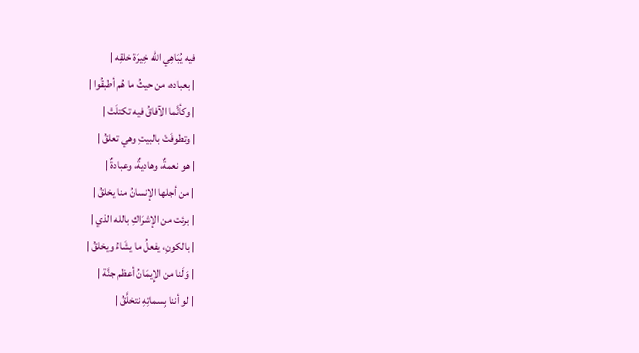فيه يُبَاهِي الله خِيرَة خلقِه |
| بعباده، من حيثُ ما هُم أطبقُوا |
| وكأنَّما الآفاقُ فيه تكتلَتْ |
| وتطوفَتْ بالبيتِ وهي تعلقُ |
| هو نعمةٌ، وهاديةٌ، وعبادةٌ |
| من أجلها الإنسانُ منا يخلقُ |
| برئت من الإشرَاكِ بالله الذي |
| بالكونِ، يفعلُ ما يشَاءُ ويخلقُ |
| وَلَنا من الإِيمَانُ أعظم جنَّة |
| لو أننا بِسماتِهِ نتخلَّقُ |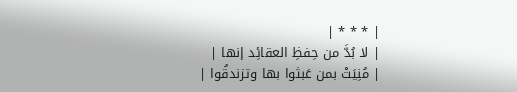| * * * |
| لا بُدَّ من حِفظِ العقائِد إنها |
| مُنِيَتْ بمن عَبثوا بها وتزندقُوا |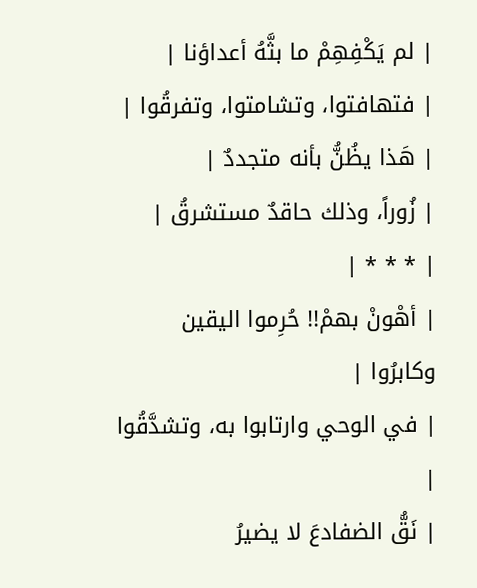| لم يَكْفِهِمْ ما بثَّهُ أعداؤنا |
| فتهافتوا، وتشامتوا، وتفرقُوا |
| هَذا يظُنُّ بأنه متجددٌ |
| زُوراً، وذلك حاقدٌ مستشرقُ |
| * * * |
| أهْونْ بهمْ!! حُرِموا اليقين وكابرُوا |
| في الوحي وارتابوا به، وتشدَّقُوا |
| نَقُّ الضفادعَ لا يضيرُ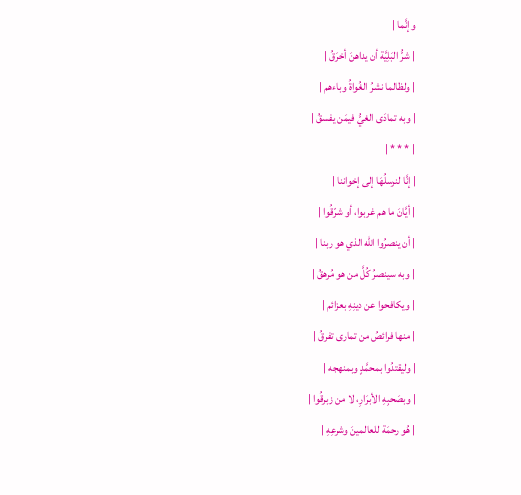وإنَّما |
| شرُّ البَلِيَّة أن يداهنَ أخرَقُ |
| ولظالما نشرُ الغُواةُ وباءهم |
| وبه تمادَى الغيُّ فيمَن يفسقُ |
| * * * |
| إنَّا لنرسلُهَا إلى إخواننا |
| أيَّانَ ما هم غربوا، أو شرّقُوا |
| أن ينصرُوا الله الذي هو ربنا |
| وبه سينصرُ كُلَّ من هو مُرهقُ |
| ويكافحوا عن دينِهِ بعزائم |
| منها فرائصُ من تمارى تفرقُ |
| وليقتدُوا بمحمَّدٍ وبمنهجه |
| وبصَحبِهِ الأبرَارِ، لا من زبرقُوا |
| هُو رحمَة للعالمينَ وشرعِهِ |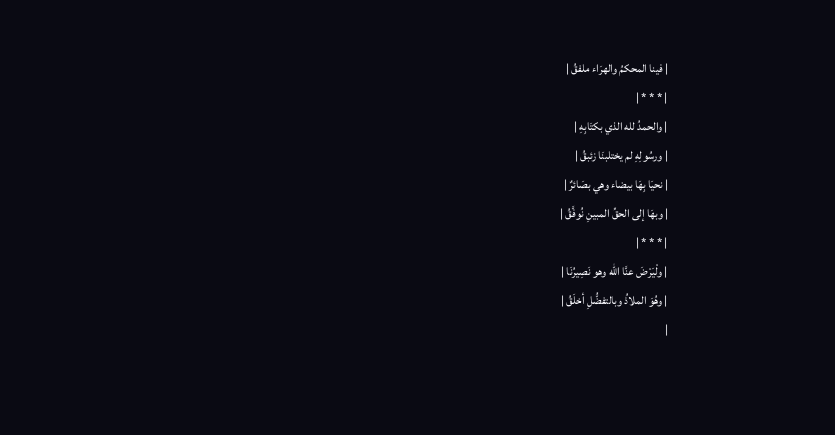| فينا المحكمُ والهرَاء ملفقُ |
| * * * |
| والحمدُ لله الذي بكتَابِهِ |
| ورسُولِهِ لم يختلبنَا زئبقُ |
| نحيَا بِهَا بيضاء وهي بصَائرٌ |
| وبهَا إلى الحقِّ المبينِ نُوفَّقُ |
| * * * |
| ولْيَرْضَ عنَّا الله وهو نَصِيرُنَا |
| وهُوَ الملاذُ وبالتفضُّلِ أخلَقُ |
|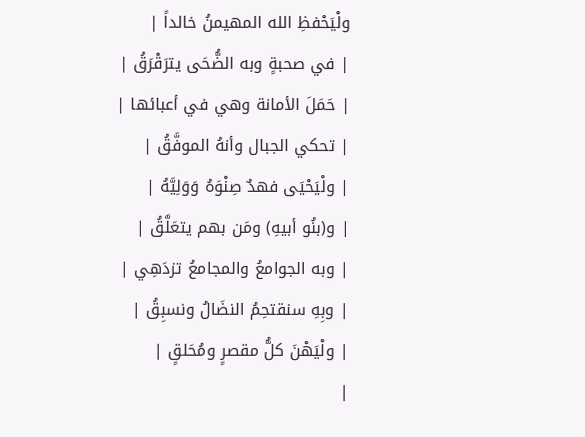ولْيَحْفظِ الله المهيمنُ خالداً |
| في صحبةٍ وبه الضُّحَى يترَقْرَقُ |
| حَمَلَ الأمانة وهي في أعبائها |
| تحكي الجبال وأنهُ الموفَّقُ |
| ولْيَحْيَى فهدٌ صِنْوَهُ وَوَلِيَّهُ |
| و(بنُو أبيهِ) ومَن بهم يتعَلَّقُ |
| وبه الجوامعُ والمجامعُ تزدَهِي |
| وبِهِ سنقتحِمُ النضَالُ ونسبِقُ |
| ولْيَهْنَ كلُّ مقصرٍ ومُحَلقٍ |
|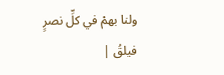ولنا بهمْ في كلِّ نصرٍ فيلقُ |